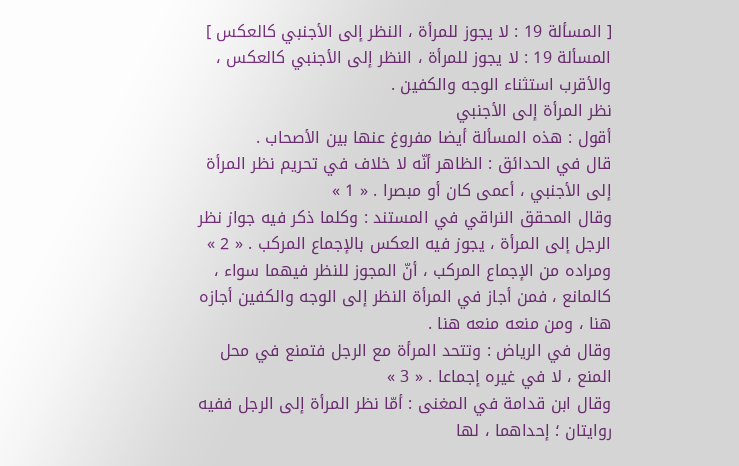[ المسألة 19 : لا يجوز للمرأة ، النظر إلى الأجنبي كالعكس ]
المسألة 19 : لا يجوز للمرأة ، النظر إلى الأجنبي كالعكس ، والأقرب استثناء الوجه والكفين .
نظر المرأة إلى الأجنبي
أقول : هذه المسألة أيضا مفروغ عنها بين الأصحاب .
قال في الحدائق : الظاهر أنّه لا خلاف في تحريم نظر المرأة إلى الأجنبي ، أعمى كان أو مبصرا . « 1 »
وقال المحقق النراقي في المستند : وكلما ذكر فيه جواز نظر الرجل إلى المرأة ، يجوز فيه العكس بالإجماع المركب . « 2 »
ومراده من الإجماع المركب ، أنّ المجوز للنظر فيهما سواء ، كالمانع ، فمن أجاز في المرأة النظر إلى الوجه والكفين أجازه هنا ، ومن منعه منعه هنا .
وقال في الرياض : وتتحد المرأة مع الرجل فتمنع في محل المنع ، لا في غيره إجماعا . « 3 »
وقال ابن قدامة في المغنى : أمّا نظر المرأة إلى الرجل ففيه روايتان ؛ إحداهما ، لها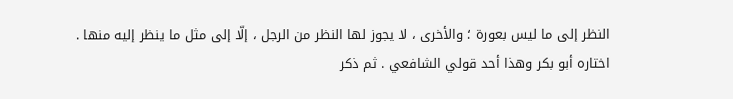النظر إلى ما ليس بعورة ؛ والأخرى ، لا يجوز لها النظر من الرجل ، إلّا إلى مثل ما ينظر إليه منها .
اختاره أبو بكر وهذا أحد قولي الشافعي . ثم ذكر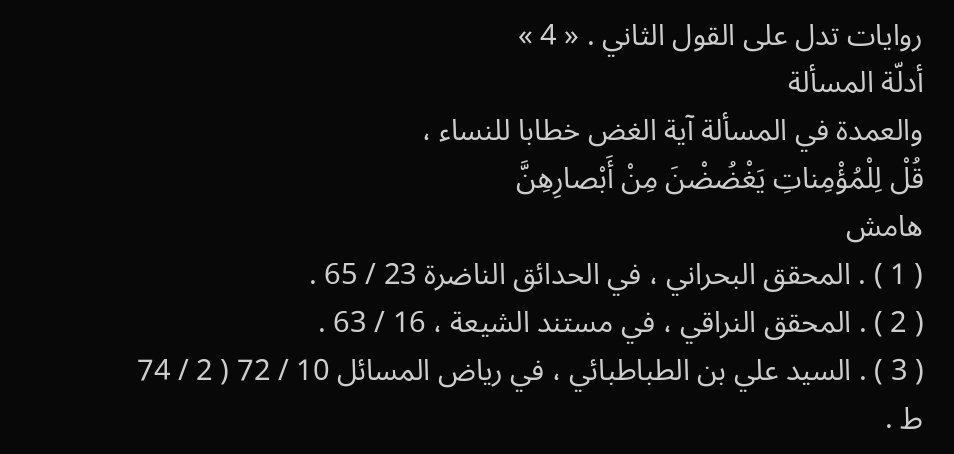روايات تدل على القول الثاني . « 4 »
أدلّة المسألة
والعمدة في المسألة آية الغض خطابا للنساء ،
قُلْ لِلْمُؤْمِناتِ يَغْضُضْنَ مِنْ أَبْصارِهِنَّ
هامش
( 1 ) . المحقق البحراني ، في الحدائق الناضرة 23 / 65 .
( 2 ) . المحقق النراقي ، في مستند الشيعة ، 16 / 63 .
( 3 ) . السيد علي بن الطباطبائي ، في رياض المسائل 10 / 72 ( 2 / 74 ط .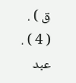ق ) .
( 4 ) . عبد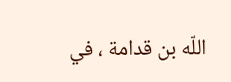اللّه بن قدامة ، في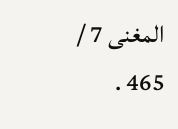المغنى 7 / 465 .